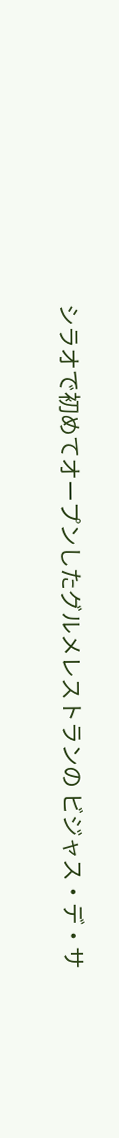シラオで初めてオープンしたグルメレストランの ビジャス・デ・サ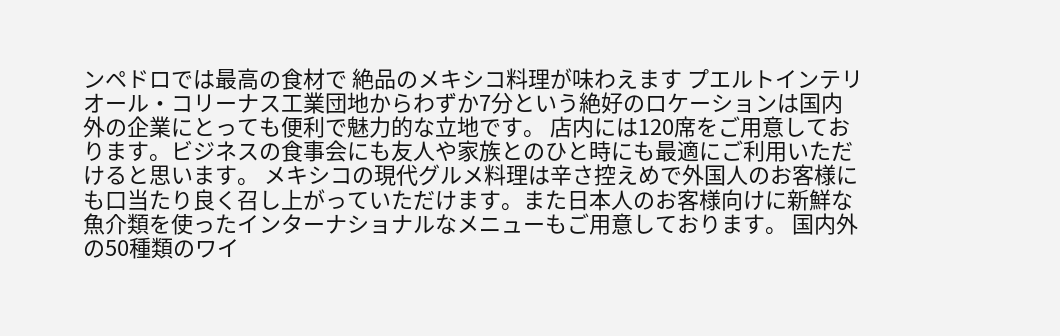ンペドロでは最高の食材で 絶品のメキシコ料理が味わえます プエルトインテリオール・コリーナス工業団地からわずか7分という絶好のロケーションは国内外の企業にとっても便利で魅力的な立地です。 店内には120席をご用意しております。ビジネスの食事会にも友人や家族とのひと時にも最適にご利用いただけると思います。 メキシコの現代グルメ料理は辛さ控えめで外国人のお客様にも口当たり良く召し上がっていただけます。また日本人のお客様向けに新鮮な魚介類を使ったインターナショナルなメニューもご用意しております。 国内外の50種類のワイ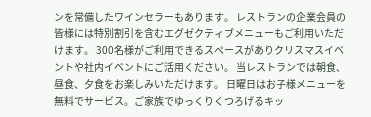ンを常備したワインセラーもあります。 レストランの企業会員の皆様には特別割引を含むエグゼクティブメニューもご利用いただけます。 300名様がご利用できるスペースがありクリスマスイベントや社内イベントにご活用ください。 当レストランでは朝食、昼食、夕食をお楽しみいただけます。 日曜日はお子様メニューを無料でサービス。ご家族でゆっくりくつろげるキッ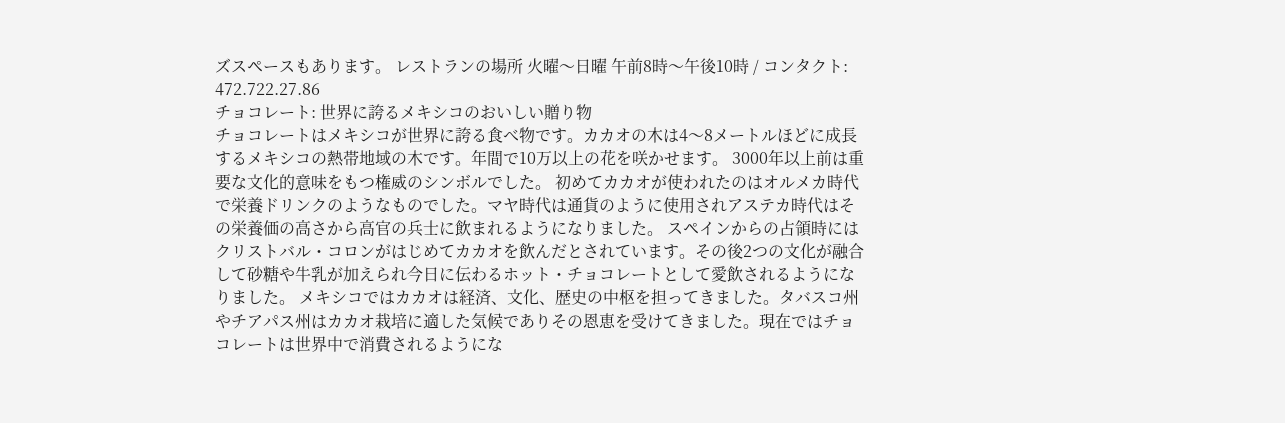ズスペースもあります。 レストランの場所 火曜〜日曜 午前8時〜午後10時 / コンタクト: 472.722.27.86
チョコレート: 世界に誇るメキシコのおいしい贈り物
チョコレートはメキシコが世界に誇る食べ物です。カカオの木は4〜8メートルほどに成長するメキシコの熱帯地域の木です。年間で10万以上の花を咲かせます。 3000年以上前は重要な文化的意味をもつ権威のシンボルでした。 初めてカカオが使われたのはオルメカ時代で栄養ドリンクのようなものでした。マヤ時代は通貨のように使用されアステカ時代はその栄養価の高さから高官の兵士に飲まれるようになりました。 スペインからの占領時にはクリストバル・コロンがはじめてカカオを飲んだとされています。その後2つの文化が融合して砂糖や牛乳が加えられ今日に伝わるホット・チョコレートとして愛飲されるようになりました。 メキシコではカカオは経済、文化、歴史の中枢を担ってきました。タバスコ州やチアパス州はカカオ栽培に適した気候でありその恩恵を受けてきました。現在ではチョコレートは世界中で消費されるようにな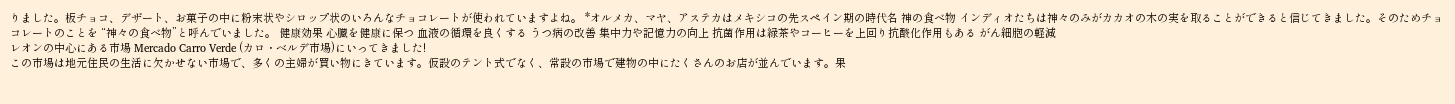りました。板チョコ、デザート、お菓子の中に粉末状やシロップ状のいろんなチョコレートが使われていますよね。 *オルメカ、マヤ、アステカはメキシコの先スペイン期の時代名 神の食べ物 インディオたちは神々のみがカカオの木の実を取ることができると信じてきました。そのためチョコレートのことを “神々の食べ物”と呼んでいました。 健康効果 心臓を健康に保つ 血液の循環を良くする うつ病の改善 集中力や記憶力の向上 抗菌作用は緑茶やコーヒーを上回り抗酸化作用もある がん細胞の軽減
レオンの中心にある市場 Mercado Carro Verde (カロ・ベルデ市場)にいってきました!
この市場は地元住民の生活に欠かせない市場で、多くの主婦が買い物にきています。仮設のテント式でなく、常設の市場で建物の中にたくさんのお店が並んでいます。果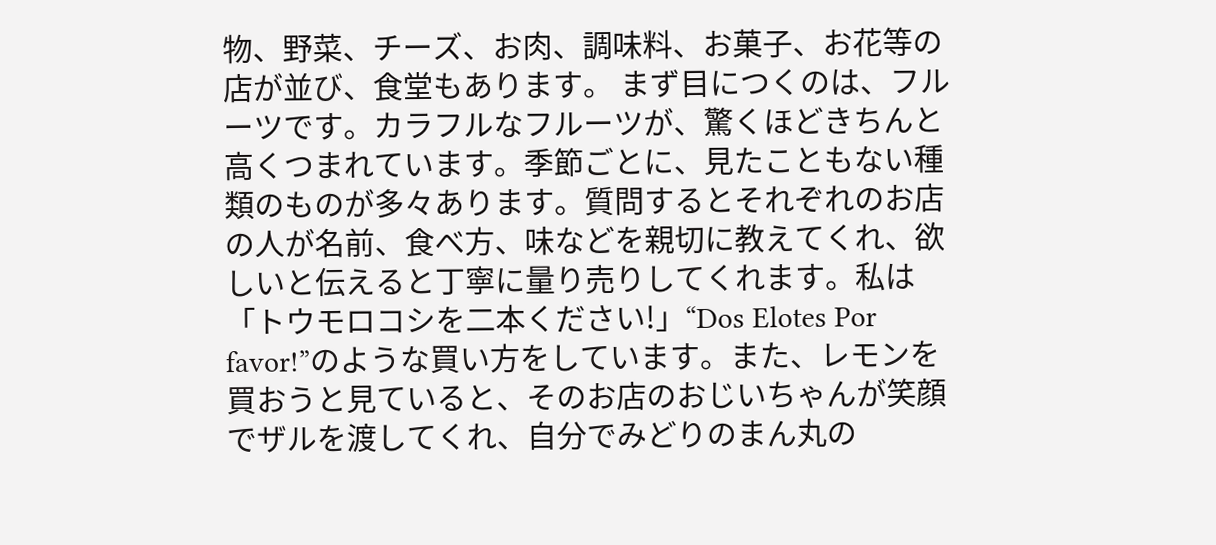物、野菜、チーズ、お肉、調味料、お菓子、お花等の店が並び、食堂もあります。 まず目につくのは、フルーツです。カラフルなフルーツが、驚くほどきちんと高くつまれています。季節ごとに、見たこともない種類のものが多々あります。質問するとそれぞれのお店の人が名前、食べ方、味などを親切に教えてくれ、欲しいと伝えると丁寧に量り売りしてくれます。私は「トウモロコシを二本ください!」“Dos Elotes Por favor!”のような買い方をしています。また、レモンを買おうと見ていると、そのお店のおじいちゃんが笑顔でザルを渡してくれ、自分でみどりのまん丸の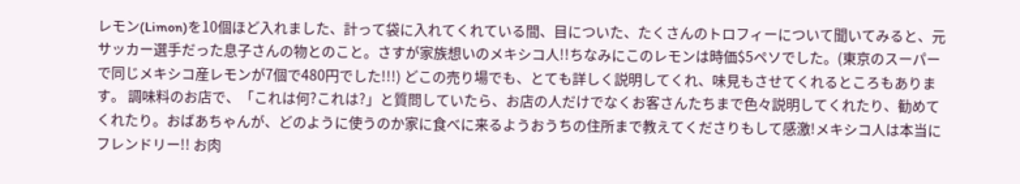レモン(Limon)を10個ほど入れました、計って袋に入れてくれている間、目についた、たくさんのトロフィーについて聞いてみると、元サッカー選手だった息子さんの物とのこと。さすが家族想いのメキシコ人!!ちなみにこのレモンは時価$5ペソでした。(東京のスーパーで同じメキシコ産レモンが7個で480円でした!!!) どこの売り場でも、とても詳しく説明してくれ、味見もさせてくれるところもあります。 調味料のお店で、「これは何?これは?」と質問していたら、お店の人だけでなくお客さんたちまで色々説明してくれたり、勧めてくれたり。おばあちゃんが、どのように使うのか家に食べに来るようおうちの住所まで教えてくださりもして感激!メキシコ人は本当にフレンドリー!! お肉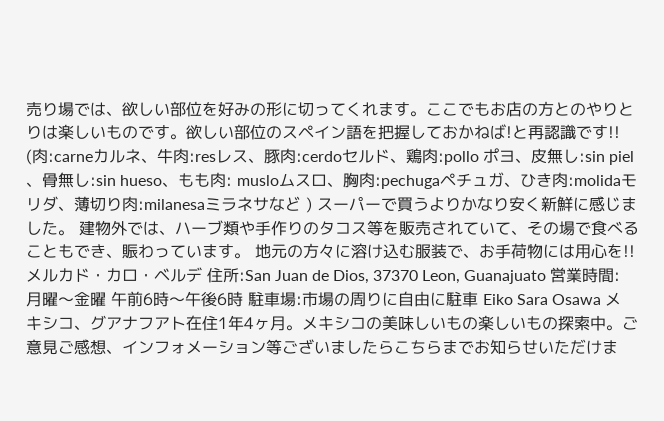売り場では、欲しい部位を好みの形に切ってくれます。ここでもお店の方とのやりとりは楽しいものです。欲しい部位のスペイン語を把握しておかねば!と再認識です!! (肉:carneカルネ、牛肉:resレス、豚肉:cerdoセルド、鶏肉:pollo ポヨ、皮無し:sin piel 、骨無し:sin hueso、もも肉: musloムスロ、胸肉:pechugaペチュガ、ひき肉:molidaモリダ、薄切り肉:milanesaミラネサなど ) スーパーで買うよりかなり安く新鮮に感じました。 建物外では、ハーブ類や手作りのタコス等を販売されていて、その場で食べることもでき、賑わっています。 地元の方々に溶け込む服装で、お手荷物には用心を!! メルカド・カロ・ベルデ 住所:San Juan de Dios, 37370 Leon, Guanajuato 営業時間:月曜〜金曜 午前6時〜午後6時 駐車場:市場の周りに自由に駐車 Eiko Sara Osawa メキシコ、グアナフアト在住1年4ヶ月。メキシコの美味しいもの楽しいもの探索中。ご意見ご感想、インフォメーション等ございましたらこちらまでお知らせいただけま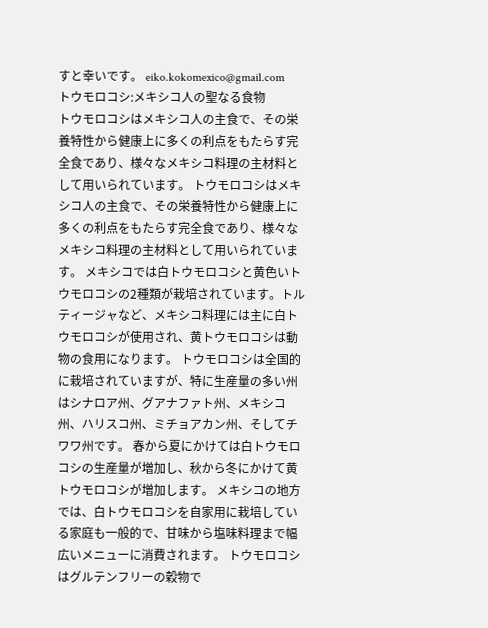すと幸いです。 eiko.kokomexico@gmail.com
トウモロコシ:メキシコ人の聖なる食物
トウモロコシはメキシコ人の主食で、その栄養特性から健康上に多くの利点をもたらす完全食であり、様々なメキシコ料理の主材料として用いられています。 トウモロコシはメキシコ人の主食で、その栄養特性から健康上に多くの利点をもたらす完全食であり、様々なメキシコ料理の主材料として用いられています。 メキシコでは白トウモロコシと黄色いトウモロコシの2種類が栽培されています。トルティージャなど、メキシコ料理には主に白トウモロコシが使用され、黄トウモロコシは動物の食用になります。 トウモロコシは全国的に栽培されていますが、特に生産量の多い州はシナロア州、グアナファト州、メキシコ州、ハリスコ州、ミチョアカン州、そしてチワワ州です。 春から夏にかけては白トウモロコシの生産量が増加し、秋から冬にかけて黄トウモロコシが増加します。 メキシコの地方では、白トウモロコシを自家用に栽培している家庭も一般的で、甘味から塩味料理まで幅広いメニューに消費されます。 トウモロコシはグルテンフリーの穀物で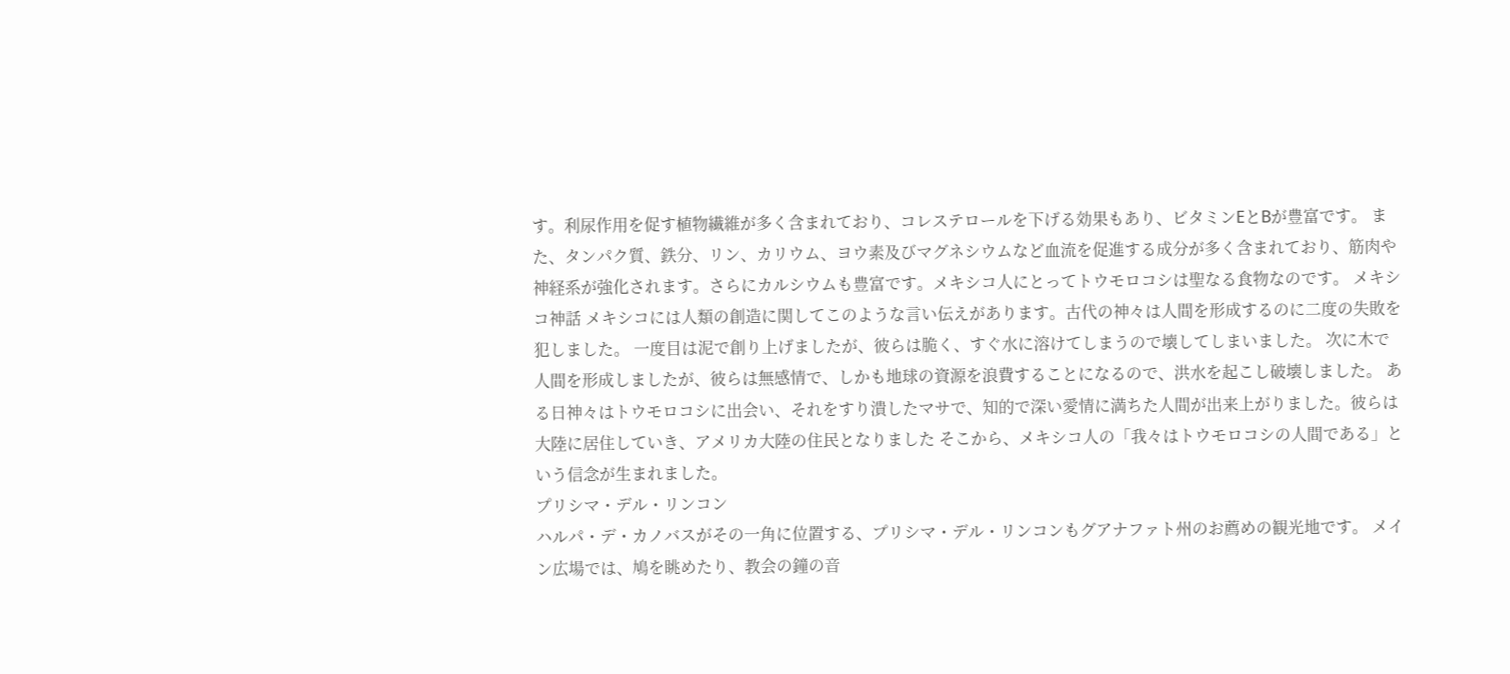す。利尿作用を促す植物繊維が多く含まれており、コレステロールを下げる効果もあり、ビタミンEとBが豊富です。 また、タンパク質、鉄分、リン、カリウム、ヨウ素及びマグネシウムなど血流を促進する成分が多く含まれており、筋肉や神経系が強化されます。さらにカルシウムも豊富です。メキシコ人にとってトウモロコシは聖なる食物なのです。 メキシコ神話 メキシコには人類の創造に関してこのような言い伝えがあります。古代の神々は人間を形成するのに二度の失敗を犯しました。 一度目は泥で創り上げましたが、彼らは脆く、すぐ水に溶けてしまうので壊してしまいました。 次に木で人間を形成しましたが、彼らは無感情で、しかも地球の資源を浪費することになるので、洪水を起こし破壊しました。 ある日神々はトウモロコシに出会い、それをすり潰したマサで、知的で深い愛情に満ちた人間が出来上がりました。彼らは大陸に居住していき、アメリカ大陸の住民となりました そこから、メキシコ人の「我々はトウモロコシの人間である」という信念が生まれました。
プリシマ・デル・リンコン
ハルパ・デ・カノバスがその一角に位置する、プリシマ・デル・リンコンもグアナファト州のお薦めの観光地です。 メイン広場では、鳩を眺めたり、教会の鐘の音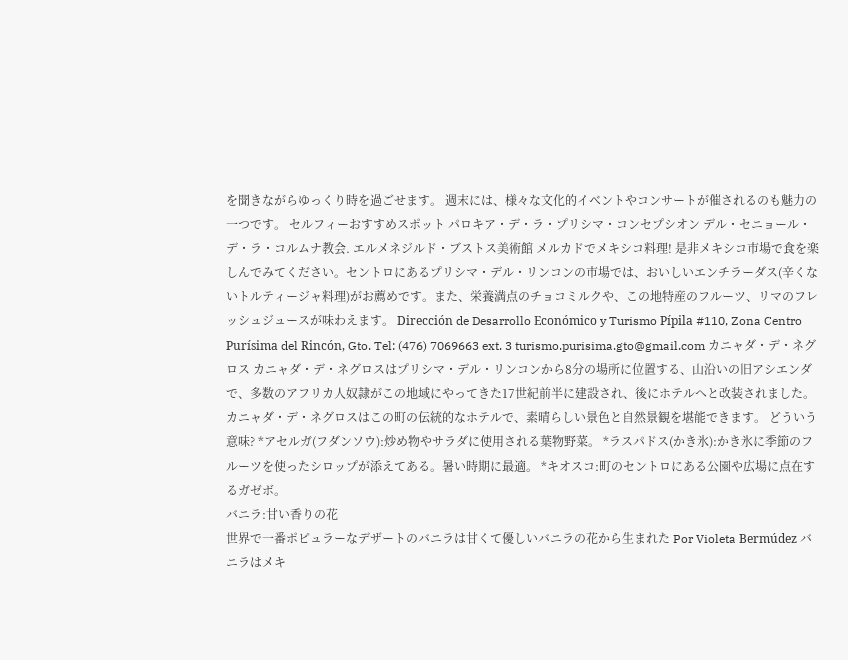を聞きながらゆっくり時を過ごせます。 週末には、様々な文化的イベントやコンサートが催されるのも魅力の一つです。 セルフィーおすすめスポット パロキア・デ・ラ・プリシマ・コンセプシオン デル・セニョール・デ・ラ・コルムナ教会. エルメネジルド・ブストス美術館 メルカドでメキシコ料理! 是非メキシコ市場で食を楽しんでみてください。セントロにあるプリシマ・デル・リンコンの市場では、おいしいエンチラーダス(辛くないトルティージャ料理)がお薦めです。また、栄養満点のチョコミルクや、この地特産のフルーツ、リマのフレッシュジュースが味わえます。 Dirección de Desarrollo Económico y Turismo Pípila #110, Zona Centro Purísima del Rincón, Gto. Tel: (476) 7069663 ext. 3 turismo.purisima.gto@gmail.com カニャダ・デ・ネグロス カニャダ・デ・ネグロスはプリシマ・デル・リンコンから8分の場所に位置する、山沿いの旧アシエンダで、多数のアフリカ人奴隷がこの地域にやってきた17世紀前半に建設され、後にホテルへと改装されました。 カニャダ・デ・ネグロスはこの町の伝統的なホテルで、素晴らしい景色と自然景観を堪能できます。 どういう意味? *アセルガ(フダンソウ):炒め物やサラダに使用される葉物野菜。 *ラスパドス(かき氷):かき氷に季節のフルーツを使ったシロップが添えてある。暑い時期に最適。 *キオスコ:町のセントロにある公園や広場に点在するガゼボ。
バニラ:甘い香りの花
世界で一番ポピュラーなデザートのバニラは甘くて優しいバニラの花から生まれた Por Violeta Bermúdez バニラはメキ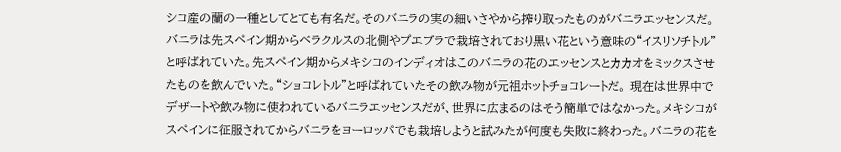シコ産の蘭の一種としてとても有名だ。そのバニラの実の細いさやから搾り取ったものがバニラエッセンスだ。 バニラは先スペイン期からベラクルスの北側やプエブラで栽培されており黒い花という意味の“イスリソチトル”と呼ばれていた。先スペイン期からメキシコのインディオはこのバニラの花のエッセンスとカカオをミックスさせたものを飲んでいた。“ショコレトル”と呼ばれていたその飲み物が元祖ホットチョコレートだ。 現在は世界中でデザートや飲み物に使われているバニラエッセンスだが、世界に広まるのはそう簡単ではなかった。メキシコがスペインに征服されてからバニラをヨーロッパでも栽培しようと試みたが何度も失敗に終わった。バニラの花を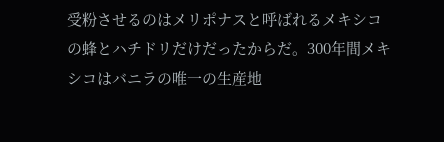受粉させるのはメリポナスと呼ばれるメキシコの蜂とハチドリだけだったからだ。300年間メキシコはバニラの唯一の生産地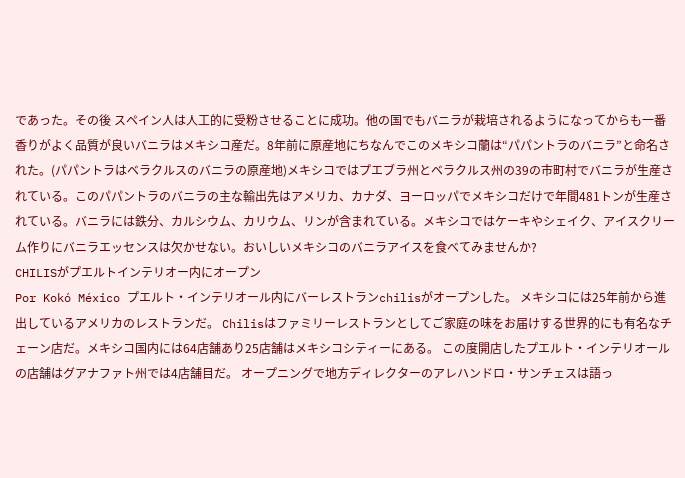であった。その後 スペイン人は人工的に受粉させることに成功。他の国でもバニラが栽培されるようになってからも一番香りがよく品質が良いバニラはメキシコ産だ。8年前に原産地にちなんでこのメキシコ蘭は“パパントラのバニラ”と命名された。(パパントラはベラクルスのバニラの原産地)メキシコではプエブラ州とベラクルス州の39の市町村でバニラが生産されている。このパパントラのバニラの主な輸出先はアメリカ、カナダ、ヨーロッパでメキシコだけで年間481トンが生産されている。バニラには鉄分、カルシウム、カリウム、リンが含まれている。メキシコではケーキやシェイク、アイスクリーム作りにバニラエッセンスは欠かせない。おいしいメキシコのバニラアイスを食べてみませんか?
CHILISがプエルトインテリオー内にオープン
Por Kokó México プエルト・インテリオール内にバーレストランchilisがオープンした。 メキシコには25年前から進出しているアメリカのレストランだ。 Chilisはファミリーレストランとしてご家庭の味をお届けする世界的にも有名なチェーン店だ。メキシコ国内には64店舗あり25店舗はメキシコシティーにある。 この度開店したプエルト・インテリオールの店舗はグアナファト州では4店舗目だ。 オープニングで地方ディレクターのアレハンドロ・サンチェスは語っ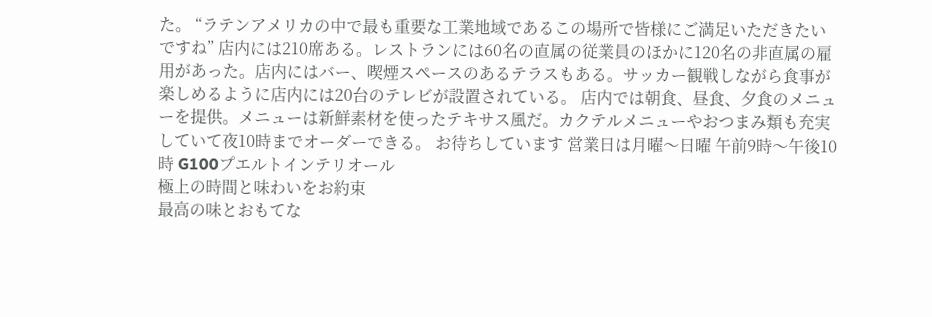た。 “ラテンアメリカの中で最も重要な工業地域であるこの場所で皆様にご満足いただきたいですね” 店内には210席ある。レストランには60名の直属の従業員のほかに120名の非直属の雇用があった。店内にはバー、喫煙スペースのあるテラスもある。サッカー観戦しながら食事が楽しめるように店内には20台のテレビが設置されている。 店内では朝食、昼食、夕食のメニューを提供。メニューは新鮮素材を使ったテキサス風だ。カクテルメニューやおつまみ類も充実していて夜10時までオーダーできる。 お待ちしています 営業日は月曜〜日曜 午前9時〜午後10時 G100プエルトインテリオール
極上の時間と味わいをお約束
最高の味とおもてな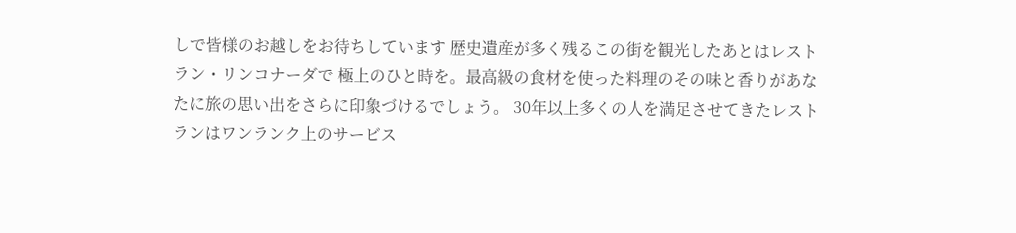しで皆様のお越しをお待ちしています 歴史遺産が多く残るこの街を観光したあとはレストラン・リンコナーダで 極上のひと時を。最高級の食材を使った料理のその味と香りがあなたに旅の思い出をさらに印象づけるでしょう。 30年以上多くの人を満足させてきたレストランはワンランク上のサービス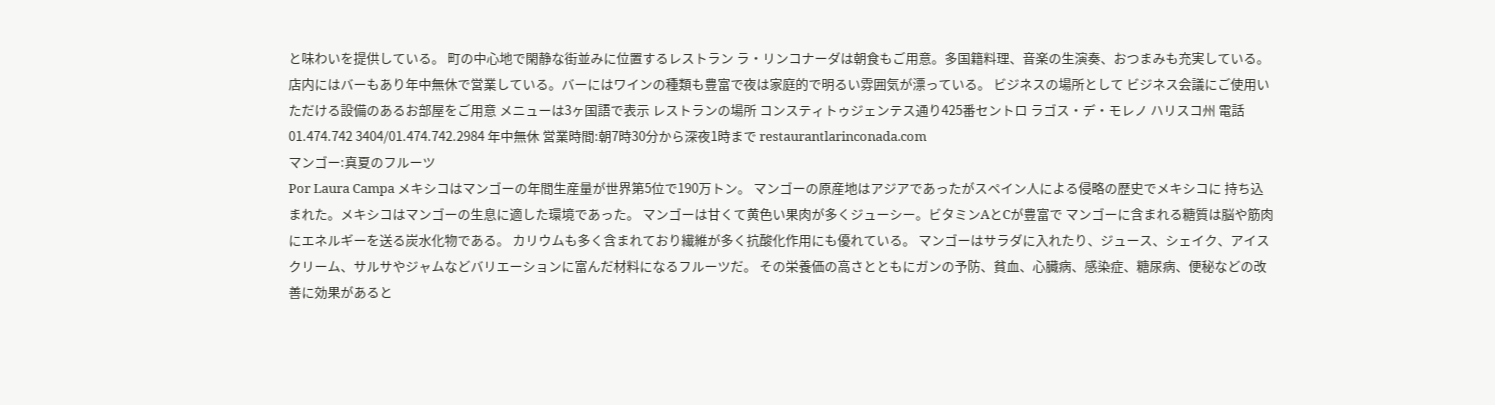と味わいを提供している。 町の中心地で閑静な街並みに位置するレストラン ラ・リンコナーダは朝食もご用意。多国籍料理、音楽の生演奏、おつまみも充実している。店内にはバーもあり年中無休で営業している。バーにはワインの種類も豊富で夜は家庭的で明るい雰囲気が漂っている。 ビジネスの場所として ビジネス会議にご使用いただける設備のあるお部屋をご用意 メニューは3ヶ国語で表示 レストランの場所 コンスティトゥジェンテス通り425番セントロ ラゴス・デ・モレノ ハリスコ州 電話 01.474.742 3404/01.474.742.2984 年中無休 営業時間:朝7時30分から深夜1時まで restaurantlarinconada.com
マンゴー:真夏のフルーツ
Por Laura Campa メキシコはマンゴーの年間生産量が世界第5位で190万トン。 マンゴーの原産地はアジアであったがスペイン人による侵略の歴史でメキシコに 持ち込まれた。メキシコはマンゴーの生息に適した環境であった。 マンゴーは甘くて黄色い果肉が多くジューシー。ビタミンAとCが豊富で マンゴーに含まれる糖質は脳や筋肉にエネルギーを送る炭水化物である。 カリウムも多く含まれており繊維が多く抗酸化作用にも優れている。 マンゴーはサラダに入れたり、ジュース、シェイク、アイスクリーム、サルサやジャムなどバリエーションに富んだ材料になるフルーツだ。 その栄養価の高さとともにガンの予防、貧血、心臓病、感染症、糖尿病、便秘などの改善に効果があると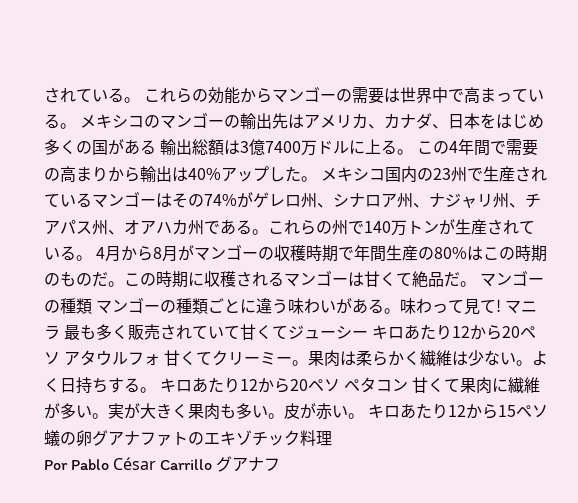されている。 これらの効能からマンゴーの需要は世界中で高まっている。 メキシコのマンゴーの輸出先はアメリカ、カナダ、日本をはじめ多くの国がある 輸出総額は3億7400万ドルに上る。 この4年間で需要の高まりから輸出は40%アップした。 メキシコ国内の23州で生産されているマンゴーはその74%がゲレロ州、シナロア州、ナジャリ州、チアパス州、オアハカ州である。これらの州で140万トンが生産されている。 4月から8月がマンゴーの収穫時期で年間生産の80%はこの時期のものだ。この時期に収穫されるマンゴーは甘くて絶品だ。 マンゴーの種類 マンゴーの種類ごとに違う味わいがある。味わって見て! マニラ 最も多く販売されていて甘くてジューシー キロあたり12から20ペソ アタウルフォ 甘くてクリーミー。果肉は柔らかく繊維は少ない。よく日持ちする。 キロあたり12から20ペソ ペタコン 甘くて果肉に繊維が多い。実が大きく果肉も多い。皮が赤い。 キロあたり12から15ペソ
蟻の卵グアナファトのエキゾチック料理
Por Pablo César Carrillo グアナフ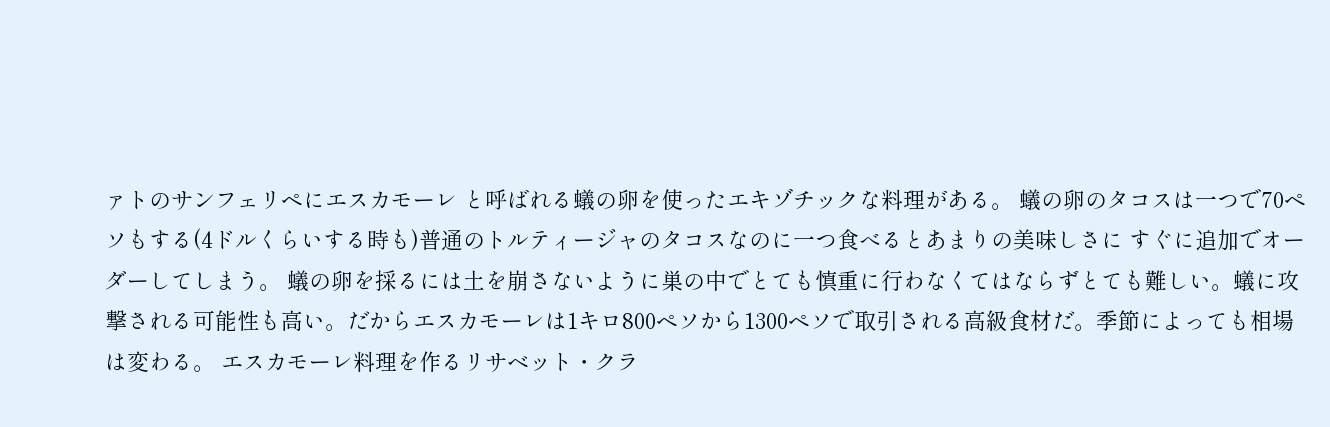ァトのサンフェリペにエスカモーレ と呼ばれる蟻の卵を使ったエキゾチックな料理がある。 蟻の卵のタコスは一つで70ペソもする(4ドルくらいする時も)普通のトルティージャのタコスなのに一つ食べるとあまりの美味しさに すぐに追加でオーダーしてしまう。 蟻の卵を採るには土を崩さないように巣の中でとても慎重に行わなくてはならずとても難しい。蟻に攻撃される可能性も高い。だからエスカモーレは1キロ800ペソから1300ペソで取引される高級食材だ。季節によっても相場は変わる。 エスカモーレ料理を作るリサベット・クラ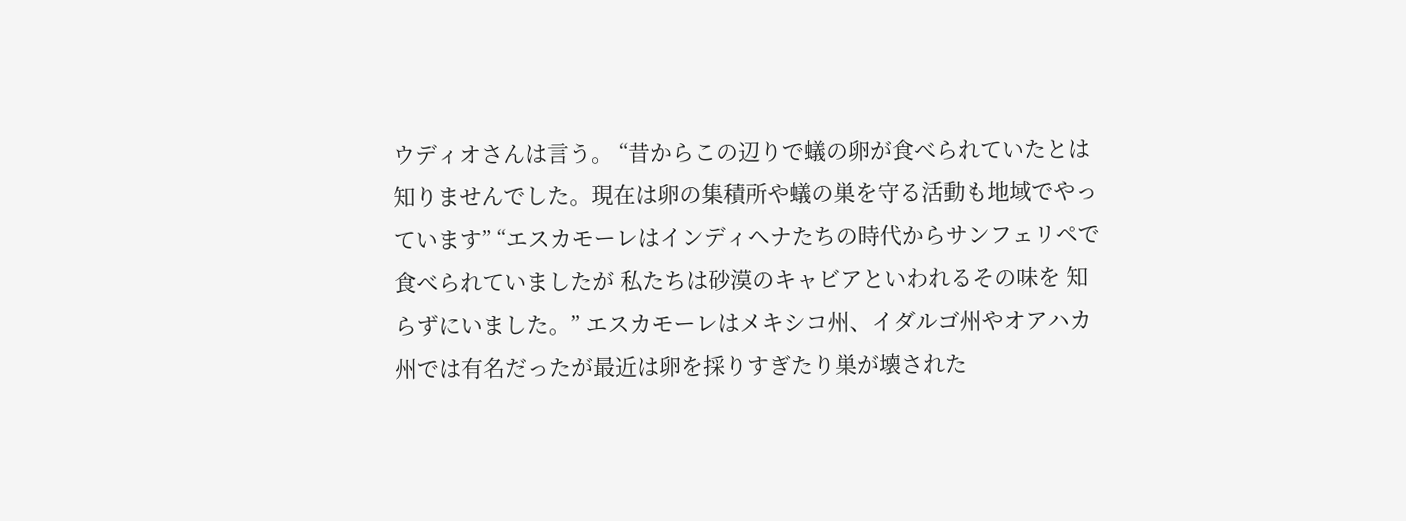ウディオさんは言う。 “昔からこの辺りで蟻の卵が食べられていたとは知りませんでした。現在は卵の集積所や蟻の巣を守る活動も地域でやっています” “エスカモーレはインディヘナたちの時代からサンフェリペで食べられていましたが 私たちは砂漠のキャビアといわれるその味を 知らずにいました。” エスカモーレはメキシコ州、イダルゴ州やオアハカ州では有名だったが最近は卵を採りすぎたり巣が壊された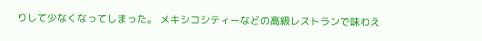りして少なくなってしまった。 メキシコシティーなどの高級レストランで味わえ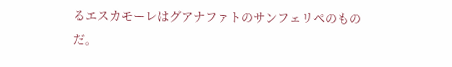るエスカモーレはグアナファトのサンフェリペのものだ。